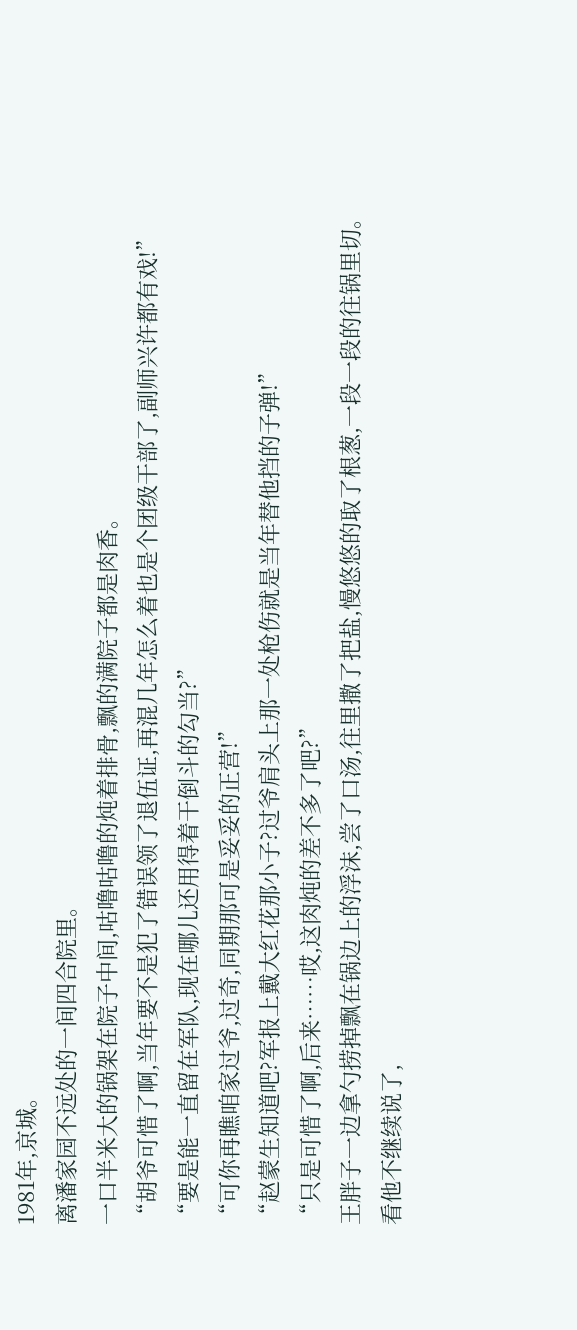1981年,京城。
离潘家园不远处的一间四合院里。
一口半米大的锅架在院子中间,咕噜咕噜的炖着排骨,飘的满院子都是肉香。
“胡爷可惜了啊,当年要不是犯了错误领了退伍证,再混几年怎么着也是个团级干部了,副师兴许都有戏!”
“要是能一直留在军队,现在哪儿还用得着干倒斗的勾当?”
“可你再瞧咱家过爷,过奇,同期那可是妥妥的正营!”
“赵蒙生知道吧?军报上戴大红花那小子?过爷肩头上那一处枪伤就是当年替他挡的子弹!”
“只是可惜了啊,后来……哎,这肉炖的差不多了吧?”
王胖子一边拿勺捞掉飘在锅边上的浮沫,尝了口汤,往里撒了把盐,慢悠悠的取了根葱,一段一段的往锅里切。
看他不继续说了,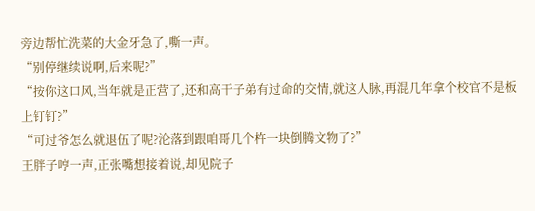旁边帮忙洗菜的大金牙急了,嘶一声。
“别停继续说啊,后来呢?”
“按你这口风,当年就是正营了,还和高干子弟有过命的交情,就这人脉,再混几年拿个校官不是板上钉钉?”
“可过爷怎么就退伍了呢?沦落到跟咱哥几个杵一块倒腾文物了?”
王胖子哼一声,正张嘴想接着说,却见院子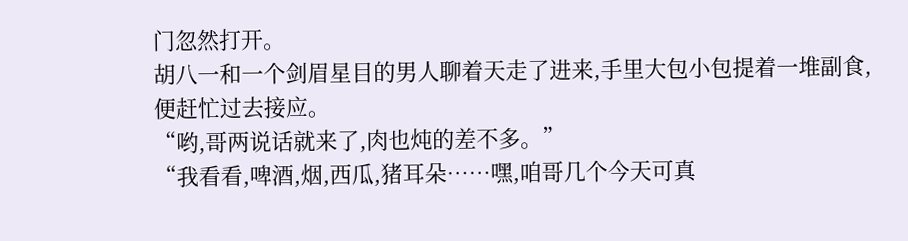门忽然打开。
胡八一和一个剑眉星目的男人聊着天走了进来,手里大包小包提着一堆副食,便赶忙过去接应。
“哟,哥两说话就来了,肉也炖的差不多。”
“我看看,啤酒,烟,西瓜,猪耳朵……嘿,咱哥几个今天可真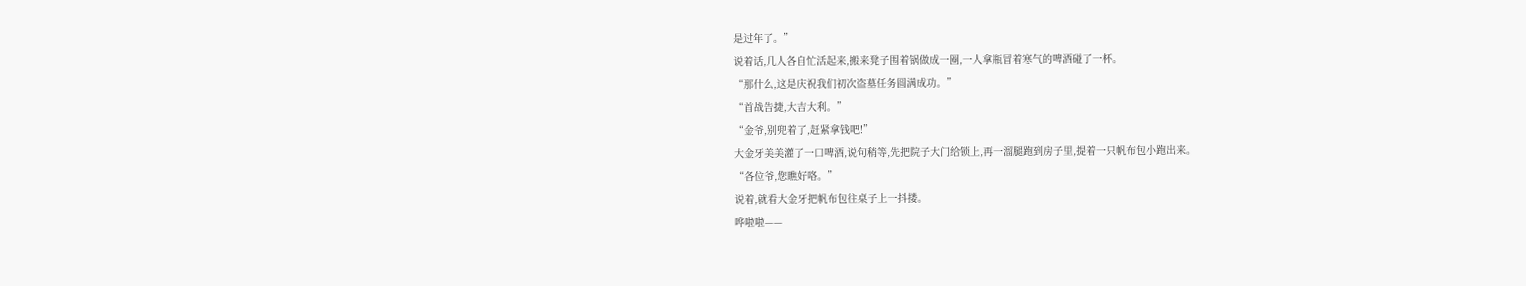是过年了。”
说着话,几人各自忙活起来,搬来凳子围着锅做成一圈,一人拿瓶冒着寒气的啤酒碰了一杯。
“那什么,这是庆祝我们初次盗墓任务圆满成功。”
“首战告捷,大吉大利。”
“金爷,别兜着了,赶紧拿钱吧!”
大金牙美美灌了一口啤酒,说句稍等,先把院子大门给锁上,再一溜腿跑到房子里,提着一只帆布包小跑出来。
“各位爷,您瞧好咯。”
说着,就看大金牙把帆布包往桌子上一抖搂。
哗啦啦——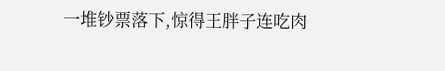一堆钞票落下,惊得王胖子连吃肉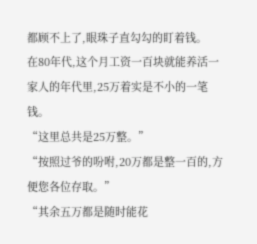都顾不上了,眼珠子直勾勾的盯着钱。
在80年代,这个月工资一百块就能养活一家人的年代里,25万着实是不小的一笔钱。
“这里总共是25万整。”
“按照过爷的吩咐,20万都是整一百的,方便您各位存取。”
“其余五万都是随时能花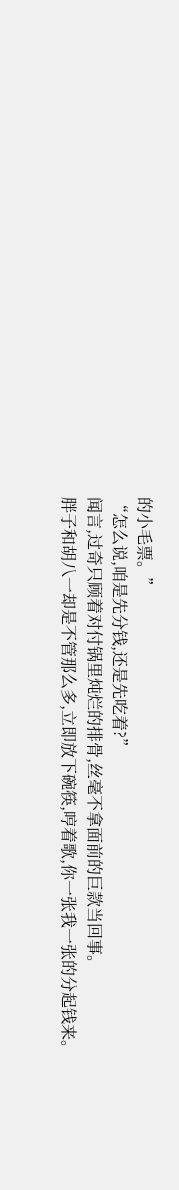的小毛票。”
“怎么说,咱是先分钱,还是先吃着?”
闻言,过奇只顾着对付锅里炖烂的排骨,丝毫不拿面前的巨款当回事。
胖子和胡八一却是不管那么多,立即放下碗筷,哼着歌,你一张我一张的分起钱来。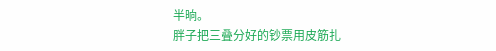半晌。
胖子把三叠分好的钞票用皮筋扎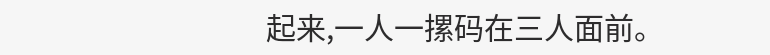起来,一人一摞码在三人面前。